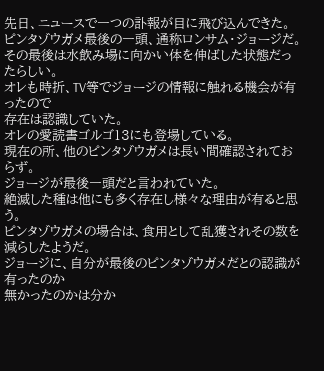先日、ニュースで一つの訃報が目に飛び込んできた。
ピンタゾウガメ最後の一頭、通称ロンサム・ジョージだ。
その最後は水飲み場に向かい体を伸ばした状態だったらしい。
オレも時折、TV等でジョージの情報に触れる機会が有ったので
存在は認識していた。
オレの愛読書ゴルゴ13にも登場している。
現在の所、他のピンタゾウガメは長い間確認されておらず。
ジョージが最後一頭だと言われていた。
絶滅した種は他にも多く存在し様々な理由が有ると思う。
ピンタゾウガメの場合は、食用として乱獲されその数を減らしたようだ。
ジョージに、自分が最後のピンタゾウガメだとの認識が有ったのか
無かったのかは分か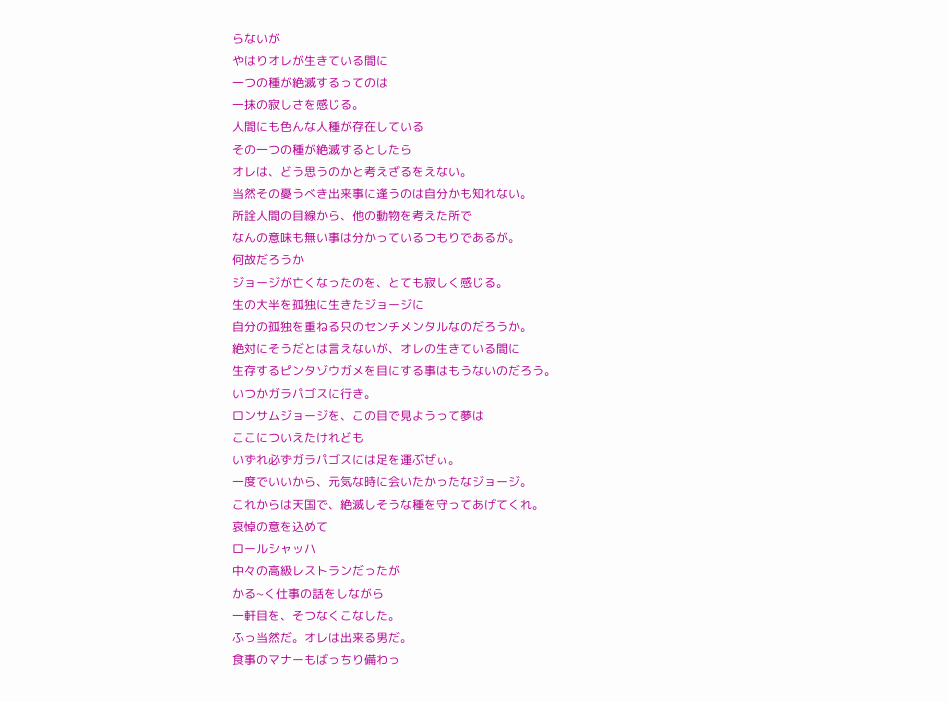らないが
やはりオレが生きている間に
一つの種が絶滅するってのは
一抹の寂しさを感じる。
人間にも色んな人種が存在している
その一つの種が絶滅するとしたら
オレは、どう思うのかと考えざるをえない。
当然その憂うべき出来事に逢うのは自分かも知れない。
所詮人間の目線から、他の動物を考えた所で
なんの意味も無い事は分かっているつもりであるが。
何故だろうか
ジョージが亡くなったのを、とても寂しく感じる。
生の大半を孤独に生きたジョージに
自分の孤独を重ねる只のセンチメンタルなのだろうか。
絶対にそうだとは言えないが、オレの生きている間に
生存するピンタゾウガメを目にする事はもうないのだろう。
いつかガラパゴスに行き。
ロンサムジョージを、この目で見ようって夢は
ここについえたけれども
いずれ必ずガラパゴスには足を運ぶぜぃ。
一度でいいから、元気な時に会いたかったなジョージ。
これからは天国で、絶滅しそうな種を守ってあげてくれ。
哀悼の意を込めて
ロールシャッハ
中々の高級レストランだったが
かる~く仕事の話をしながら
一軒目を、そつなくこなした。
ふっ当然だ。オレは出来る男だ。
食事のマナーもばっちり備わっ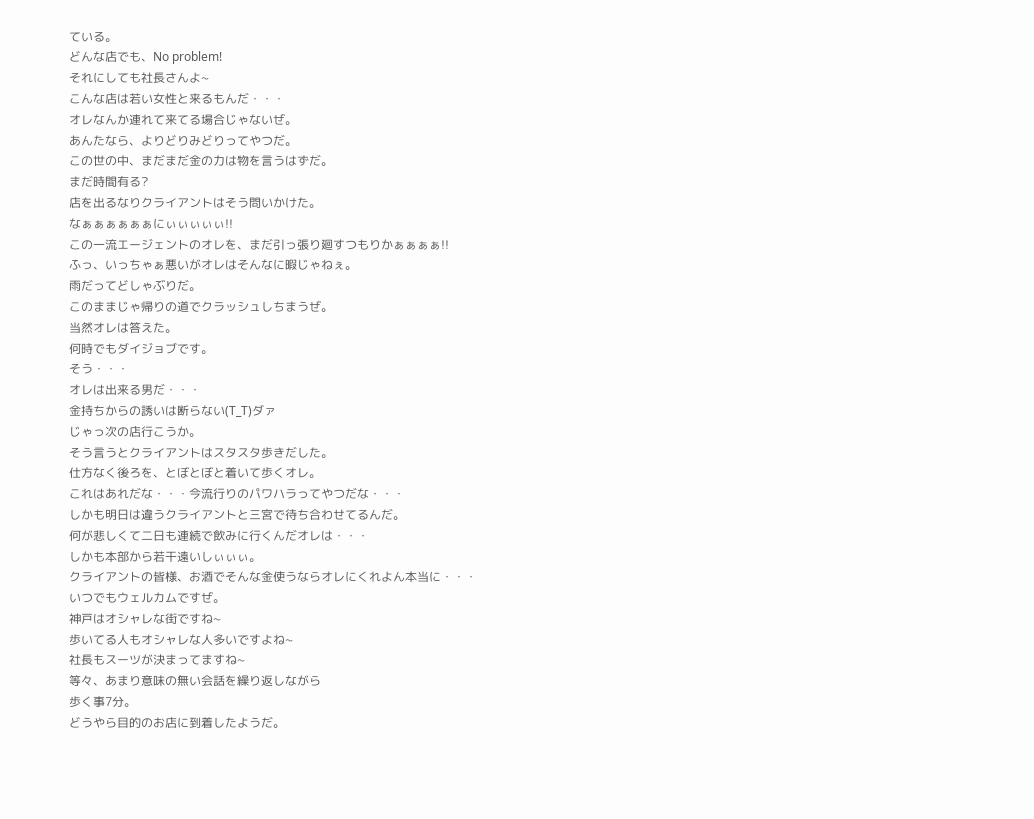ている。
どんな店でも、No problem!
それにしても社長さんよ~
こんな店は若い女性と来るもんだ・・・
オレなんか連れて来てる場合じゃないぜ。
あんたなら、よりどりみどりってやつだ。
この世の中、まだまだ金の力は物を言うはずだ。
まだ時間有る?
店を出るなりクライアントはそう問いかけた。
なぁぁぁぁぁぁにぃぃぃぃぃ!!
この一流エージェントのオレを、まだ引っ張り廻すつもりかぁぁぁぁ!!
ふっ、いっちゃぁ悪いがオレはそんなに暇じゃねぇ。
雨だってどしゃぶりだ。
このままじゃ帰りの道でクラッシュしちまうぜ。
当然オレは答えた。
何時でもダイジョブです。
そう・・・
オレは出来る男だ・・・
金持ちからの誘いは断らない(T_T)ダァ
じゃっ次の店行こうか。
そう言うとクライアントはスタスタ歩きだした。
仕方なく後ろを、とぼとぼと着いて歩くオレ。
これはあれだな・・・今流行りのパワハラってやつだな・・・
しかも明日は違うクライアントと三宮で待ち合わせてるんだ。
何が悲しくて二日も連続で飲みに行くんだオレは・・・
しかも本部から若干遠いしぃぃぃ。
クライアントの皆様、お酒でそんな金使うならオレにくれよん本当に・・・
いつでもウェルカムですぜ。
神戸はオシャレな街ですね~
歩いてる人もオシャレな人多いですよね~
社長もスーツが決まってますね~
等々、あまり意味の無い会話を繰り返しながら
歩く事7分。
どうやら目的のお店に到着したようだ。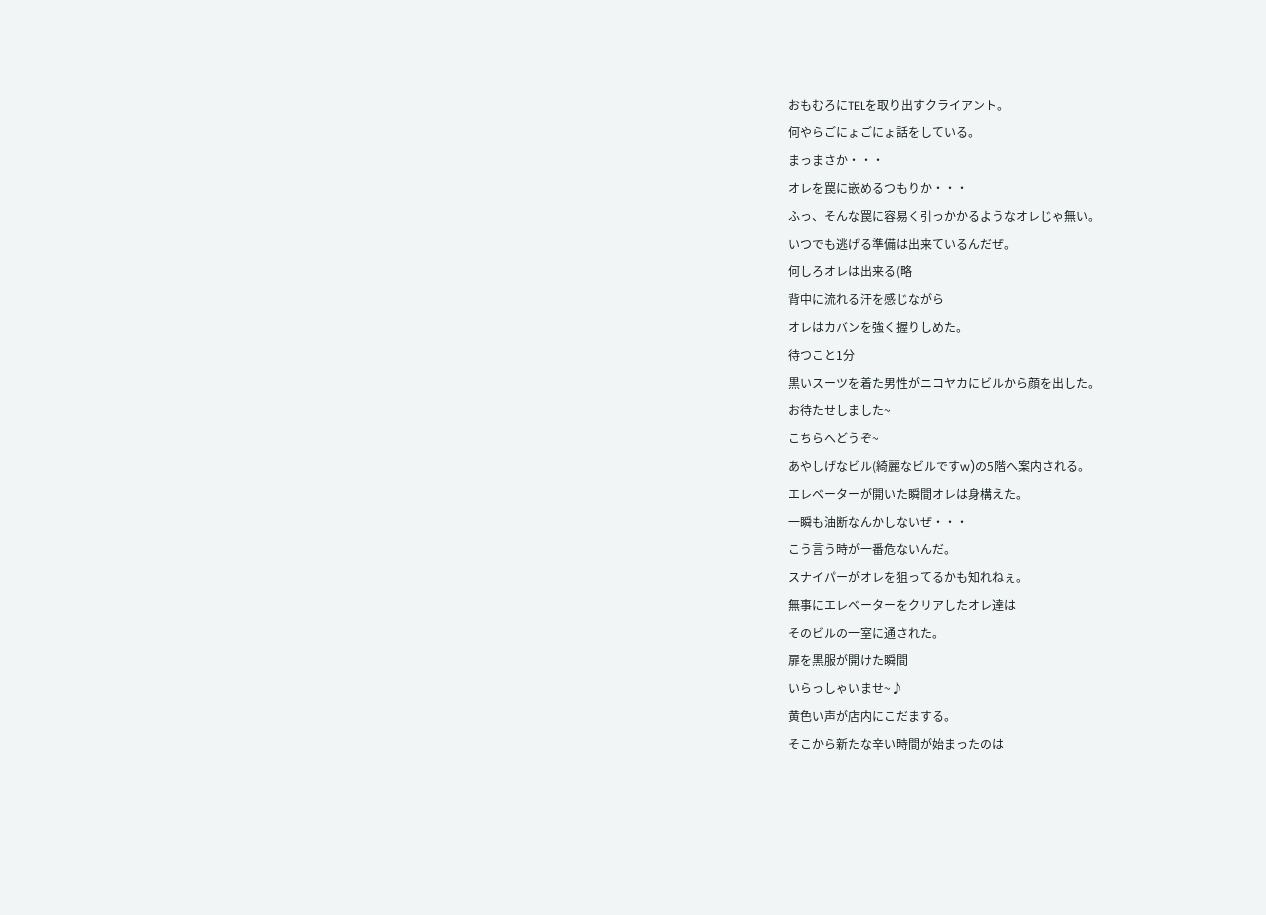おもむろにTELを取り出すクライアント。
何やらごにょごにょ話をしている。
まっまさか・・・
オレを罠に嵌めるつもりか・・・
ふっ、そんな罠に容易く引っかかるようなオレじゃ無い。
いつでも逃げる準備は出来ているんだぜ。
何しろオレは出来る(略
背中に流れる汗を感じながら
オレはカバンを強く握りしめた。
待つこと1分
黒いスーツを着た男性がニコヤカにビルから顔を出した。
お待たせしました~
こちらへどうぞ~
あやしげなビル(綺麗なビルですw)の5階へ案内される。
エレベーターが開いた瞬間オレは身構えた。
一瞬も油断なんかしないぜ・・・
こう言う時が一番危ないんだ。
スナイパーがオレを狙ってるかも知れねぇ。
無事にエレベーターをクリアしたオレ達は
そのビルの一室に通された。
扉を黒服が開けた瞬間
いらっしゃいませ~♪
黄色い声が店内にこだまする。
そこから新たな辛い時間が始まったのは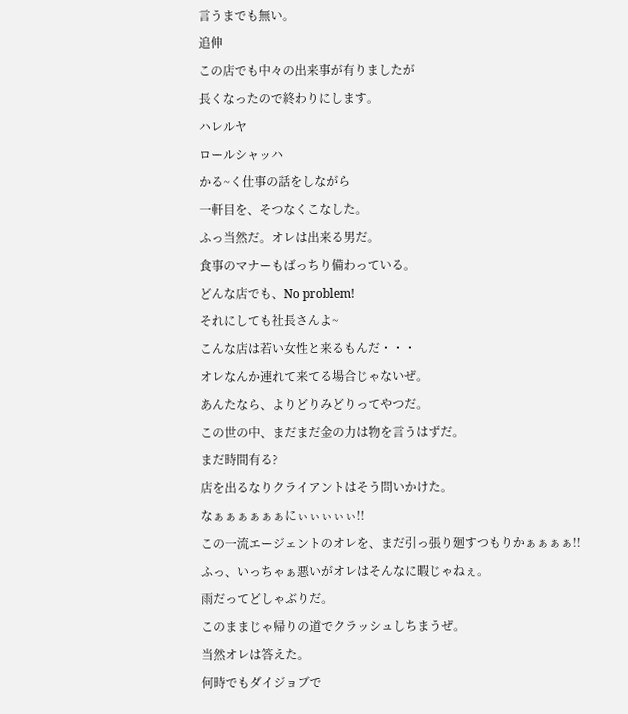言うまでも無い。
追伸
この店でも中々の出来事が有りましたが
長くなったので終わりにします。
ハレルヤ
ロールシャッハ
かる~く仕事の話をしながら
一軒目を、そつなくこなした。
ふっ当然だ。オレは出来る男だ。
食事のマナーもばっちり備わっている。
どんな店でも、No problem!
それにしても社長さんよ~
こんな店は若い女性と来るもんだ・・・
オレなんか連れて来てる場合じゃないぜ。
あんたなら、よりどりみどりってやつだ。
この世の中、まだまだ金の力は物を言うはずだ。
まだ時間有る?
店を出るなりクライアントはそう問いかけた。
なぁぁぁぁぁぁにぃぃぃぃぃ!!
この一流エージェントのオレを、まだ引っ張り廻すつもりかぁぁぁぁ!!
ふっ、いっちゃぁ悪いがオレはそんなに暇じゃねぇ。
雨だってどしゃぶりだ。
このままじゃ帰りの道でクラッシュしちまうぜ。
当然オレは答えた。
何時でもダイジョブで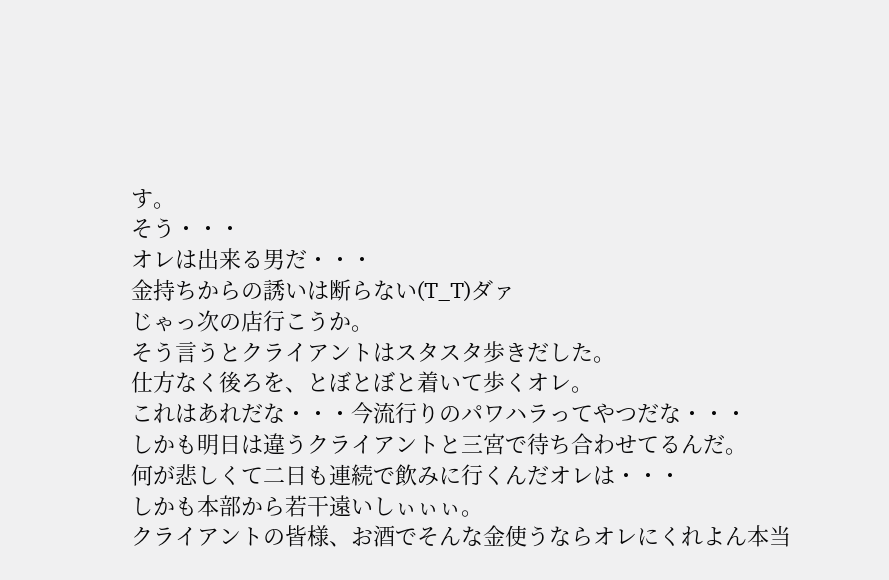す。
そう・・・
オレは出来る男だ・・・
金持ちからの誘いは断らない(T_T)ダァ
じゃっ次の店行こうか。
そう言うとクライアントはスタスタ歩きだした。
仕方なく後ろを、とぼとぼと着いて歩くオレ。
これはあれだな・・・今流行りのパワハラってやつだな・・・
しかも明日は違うクライアントと三宮で待ち合わせてるんだ。
何が悲しくて二日も連続で飲みに行くんだオレは・・・
しかも本部から若干遠いしぃぃぃ。
クライアントの皆様、お酒でそんな金使うならオレにくれよん本当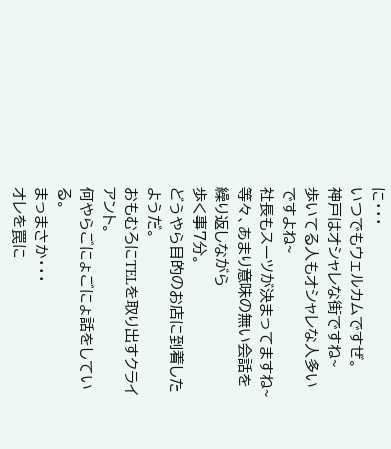に・・・
いつでもウェルカムですぜ。
神戸はオシャレな街ですね~
歩いてる人もオシャレな人多いですよね~
社長もスーツが決まってますね~
等々、あまり意味の無い会話を繰り返しながら
歩く事7分。
どうやら目的のお店に到着したようだ。
おもむろにTELを取り出すクライアント。
何やらごにょごにょ話をしている。
まっまさか・・・
オレを罠に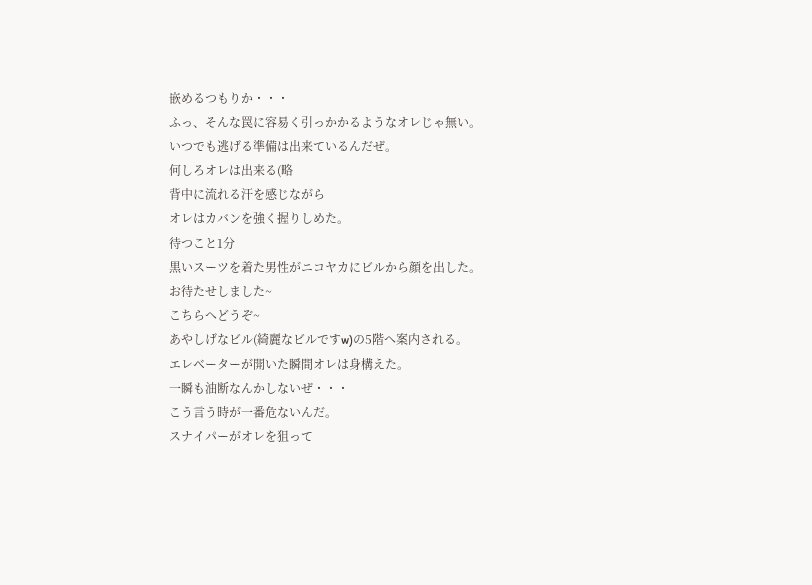嵌めるつもりか・・・
ふっ、そんな罠に容易く引っかかるようなオレじゃ無い。
いつでも逃げる準備は出来ているんだぜ。
何しろオレは出来る(略
背中に流れる汗を感じながら
オレはカバンを強く握りしめた。
待つこと1分
黒いスーツを着た男性がニコヤカにビルから顔を出した。
お待たせしました~
こちらへどうぞ~
あやしげなビル(綺麗なビルですw)の5階へ案内される。
エレベーターが開いた瞬間オレは身構えた。
一瞬も油断なんかしないぜ・・・
こう言う時が一番危ないんだ。
スナイパーがオレを狙って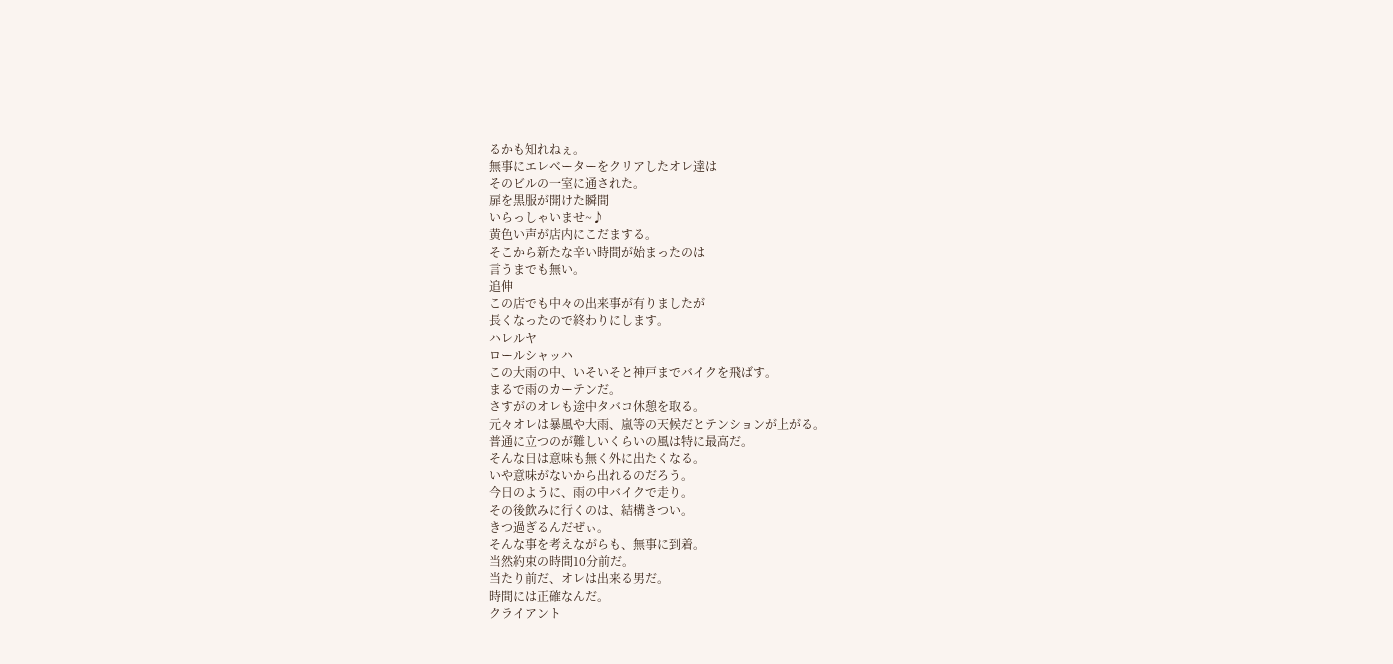るかも知れねぇ。
無事にエレベーターをクリアしたオレ達は
そのビルの一室に通された。
扉を黒服が開けた瞬間
いらっしゃいませ~♪
黄色い声が店内にこだまする。
そこから新たな辛い時間が始まったのは
言うまでも無い。
追伸
この店でも中々の出来事が有りましたが
長くなったので終わりにします。
ハレルヤ
ロールシャッハ
この大雨の中、いそいそと神戸までバイクを飛ばす。
まるで雨のカーテンだ。
さすがのオレも途中タバコ休憩を取る。
元々オレは暴風や大雨、嵐等の天候だとテンションが上がる。
普通に立つのが難しいくらいの風は特に最高だ。
そんな日は意味も無く外に出たくなる。
いや意味がないから出れるのだろう。
今日のように、雨の中バイクで走り。
その後飲みに行くのは、結構きつい。
きつ過ぎるんだぜぃ。
そんな事を考えながらも、無事に到着。
当然約束の時間10分前だ。
当たり前だ、オレは出来る男だ。
時間には正確なんだ。
クライアント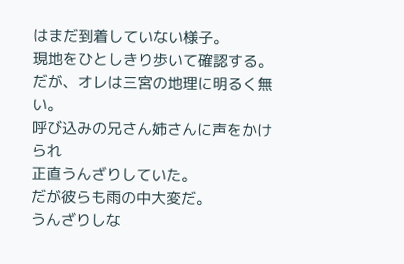はまだ到着していない様子。
現地をひとしきり歩いて確認する。
だが、オレは三宮の地理に明るく無い。
呼び込みの兄さん姉さんに声をかけられ
正直うんざりしていた。
だが彼らも雨の中大変だ。
うんざりしな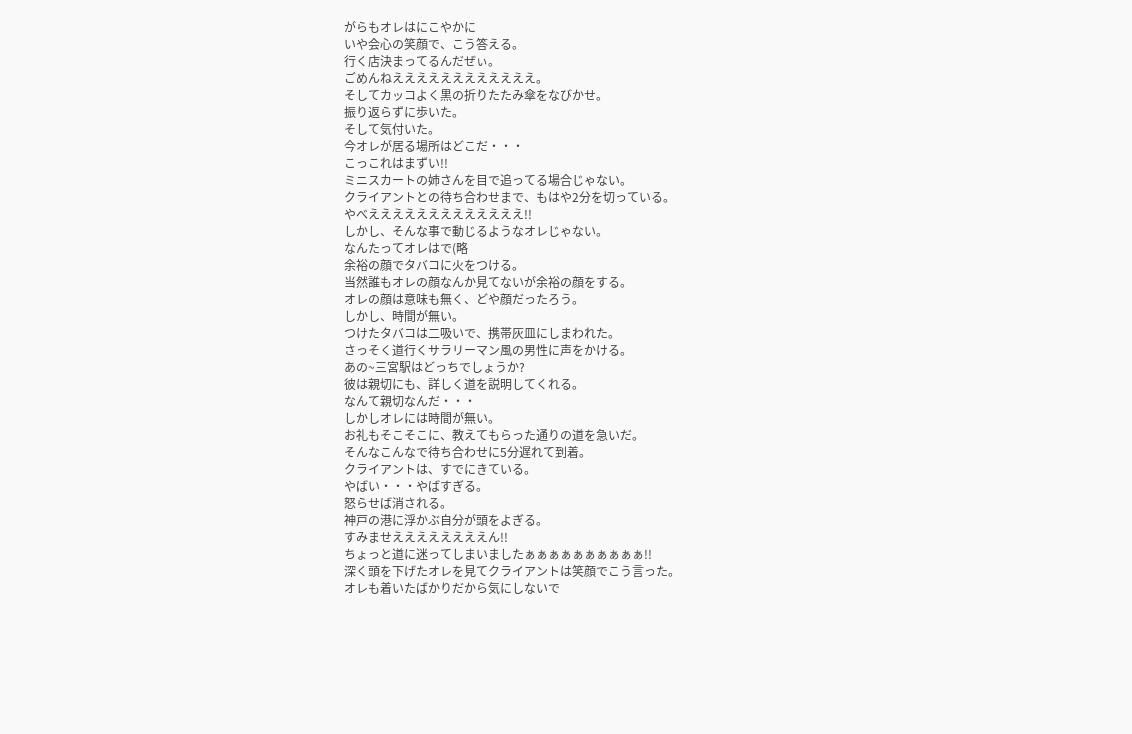がらもオレはにこやかに
いや会心の笑顔で、こう答える。
行く店決まってるんだぜぃ。
ごめんねええええええええええええ。
そしてカッコよく黒の折りたたみ傘をなびかせ。
振り返らずに歩いた。
そして気付いた。
今オレが居る場所はどこだ・・・
こっこれはまずい!!
ミニスカートの姉さんを目で追ってる場合じゃない。
クライアントとの待ち合わせまで、もはや2分を切っている。
やべえええええええええええええ!!
しかし、そんな事で動じるようなオレじゃない。
なんたってオレはで(略
余裕の顔でタバコに火をつける。
当然誰もオレの顔なんか見てないが余裕の顔をする。
オレの顔は意味も無く、どや顔だったろう。
しかし、時間が無い。
つけたタバコは二吸いで、携帯灰皿にしまわれた。
さっそく道行くサラリーマン風の男性に声をかける。
あの~三宮駅はどっちでしょうか?
彼は親切にも、詳しく道を説明してくれる。
なんて親切なんだ・・・
しかしオレには時間が無い。
お礼もそこそこに、教えてもらった通りの道を急いだ。
そんなこんなで待ち合わせに5分遅れて到着。
クライアントは、すでにきている。
やばい・・・やばすぎる。
怒らせば消される。
神戸の港に浮かぶ自分が頭をよぎる。
すみませええええええええん!!
ちょっと道に迷ってしまいましたぁぁぁぁぁぁぁぁぁぁ!!
深く頭を下げたオレを見てクライアントは笑顔でこう言った。
オレも着いたばかりだから気にしないで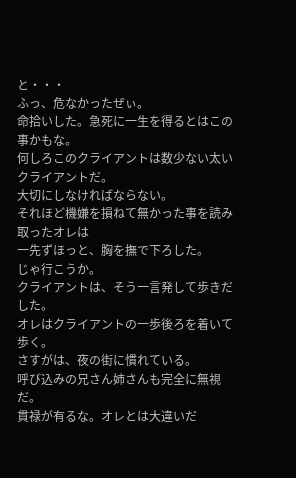と・・・
ふっ、危なかったぜぃ。
命拾いした。急死に一生を得るとはこの事かもな。
何しろこのクライアントは数少ない太いクライアントだ。
大切にしなければならない。
それほど機嫌を損ねて無かった事を読み取ったオレは
一先ずほっと、胸を撫で下ろした。
じゃ行こうか。
クライアントは、そう一言発して歩きだした。
オレはクライアントの一歩後ろを着いて歩く。
さすがは、夜の街に慣れている。
呼び込みの兄さん姉さんも完全に無視だ。
貫禄が有るな。オレとは大違いだ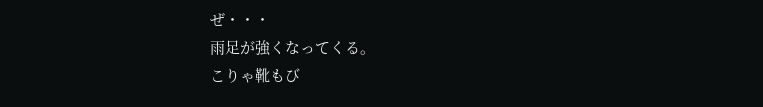ぜ・・・
雨足が強くなってくる。
こりゃ靴もび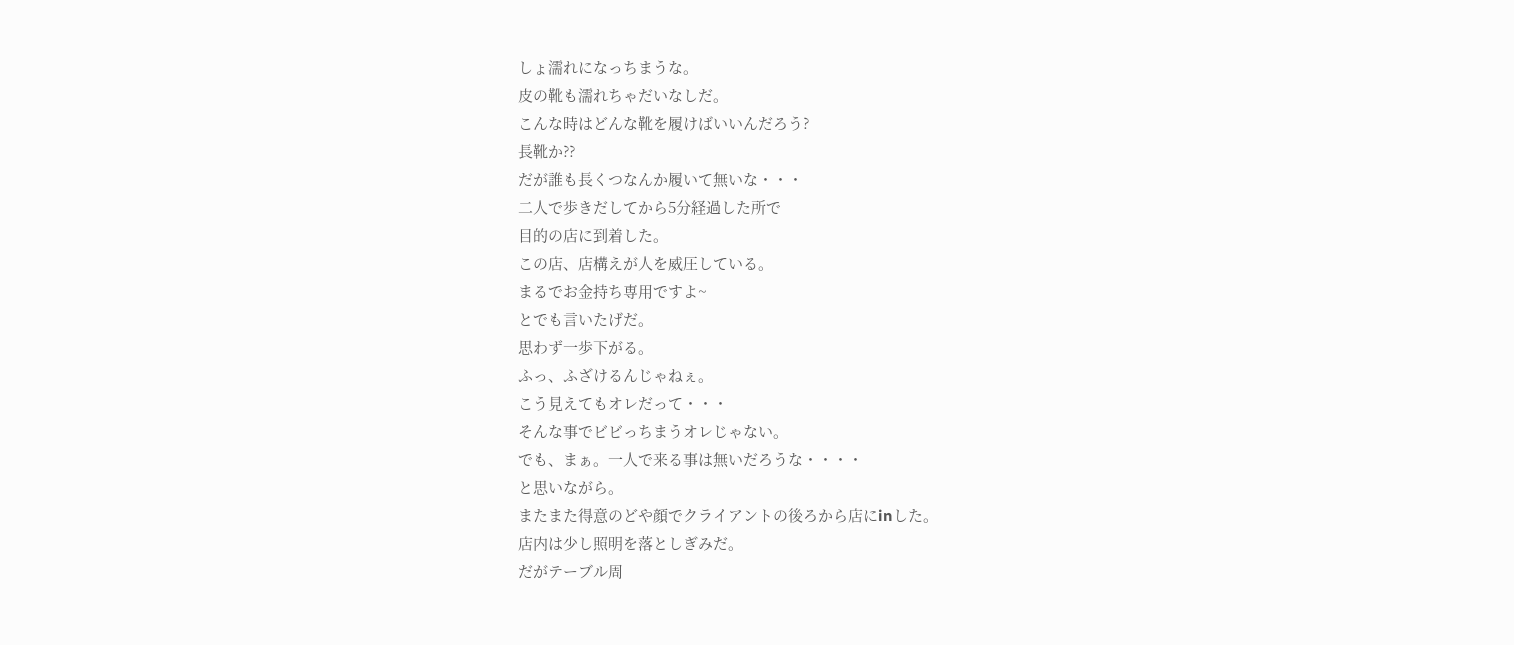しょ濡れになっちまうな。
皮の靴も濡れちゃだいなしだ。
こんな時はどんな靴を履けばいいんだろう?
長靴か??
だが誰も長くつなんか履いて無いな・・・
二人で歩きだしてから5分経過した所で
目的の店に到着した。
この店、店構えが人を威圧している。
まるでお金持ち専用ですよ~
とでも言いたげだ。
思わず一歩下がる。
ふっ、ふざけるんじゃねぇ。
こう見えてもオレだって・・・
そんな事でビビっちまうオレじゃない。
でも、まぁ。一人で来る事は無いだろうな・・・・
と思いながら。
またまた得意のどや顔でクライアントの後ろから店にinした。
店内は少し照明を落としぎみだ。
だがテーブル周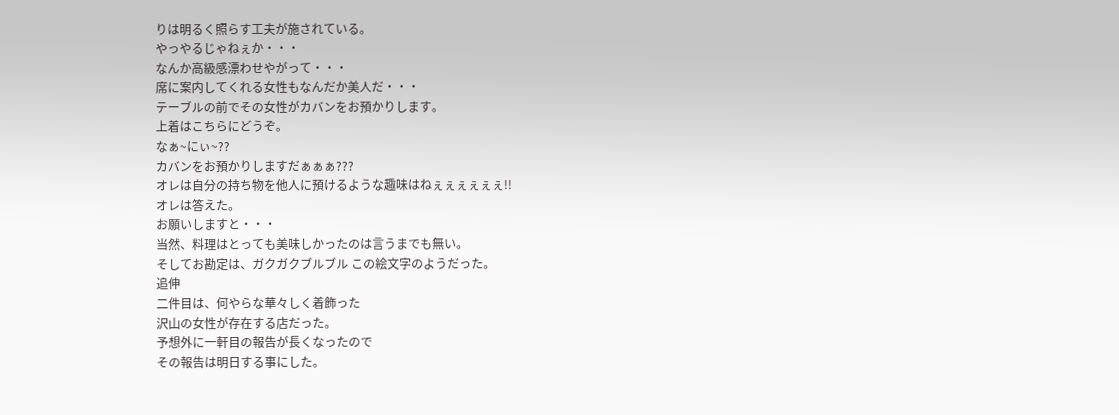りは明るく照らす工夫が施されている。
やっやるじゃねぇか・・・
なんか高級感漂わせやがって・・・
席に案内してくれる女性もなんだか美人だ・・・
テーブルの前でその女性がカバンをお預かりします。
上着はこちらにどうぞ。
なぁ~にぃ~??
カバンをお預かりしますだぁぁぁ???
オレは自分の持ち物を他人に預けるような趣味はねぇぇぇぇぇぇ!!
オレは答えた。
お願いしますと・・・
当然、料理はとっても美味しかったのは言うまでも無い。
そしてお勘定は、ガクガクブルブル この絵文字のようだった。
追伸
二件目は、何やらな華々しく着飾った
沢山の女性が存在する店だった。
予想外に一軒目の報告が長くなったので
その報告は明日する事にした。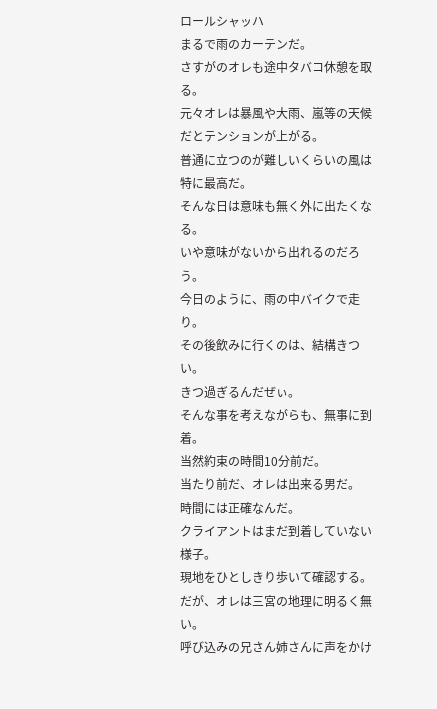ロールシャッハ
まるで雨のカーテンだ。
さすがのオレも途中タバコ休憩を取る。
元々オレは暴風や大雨、嵐等の天候だとテンションが上がる。
普通に立つのが難しいくらいの風は特に最高だ。
そんな日は意味も無く外に出たくなる。
いや意味がないから出れるのだろう。
今日のように、雨の中バイクで走り。
その後飲みに行くのは、結構きつい。
きつ過ぎるんだぜぃ。
そんな事を考えながらも、無事に到着。
当然約束の時間10分前だ。
当たり前だ、オレは出来る男だ。
時間には正確なんだ。
クライアントはまだ到着していない様子。
現地をひとしきり歩いて確認する。
だが、オレは三宮の地理に明るく無い。
呼び込みの兄さん姉さんに声をかけ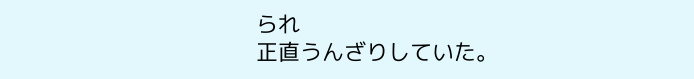られ
正直うんざりしていた。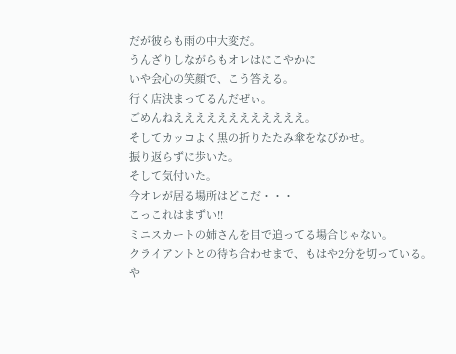だが彼らも雨の中大変だ。
うんざりしながらもオレはにこやかに
いや会心の笑顔で、こう答える。
行く店決まってるんだぜぃ。
ごめんねええええええええええええ。
そしてカッコよく黒の折りたたみ傘をなびかせ。
振り返らずに歩いた。
そして気付いた。
今オレが居る場所はどこだ・・・
こっこれはまずい!!
ミニスカートの姉さんを目で追ってる場合じゃない。
クライアントとの待ち合わせまで、もはや2分を切っている。
や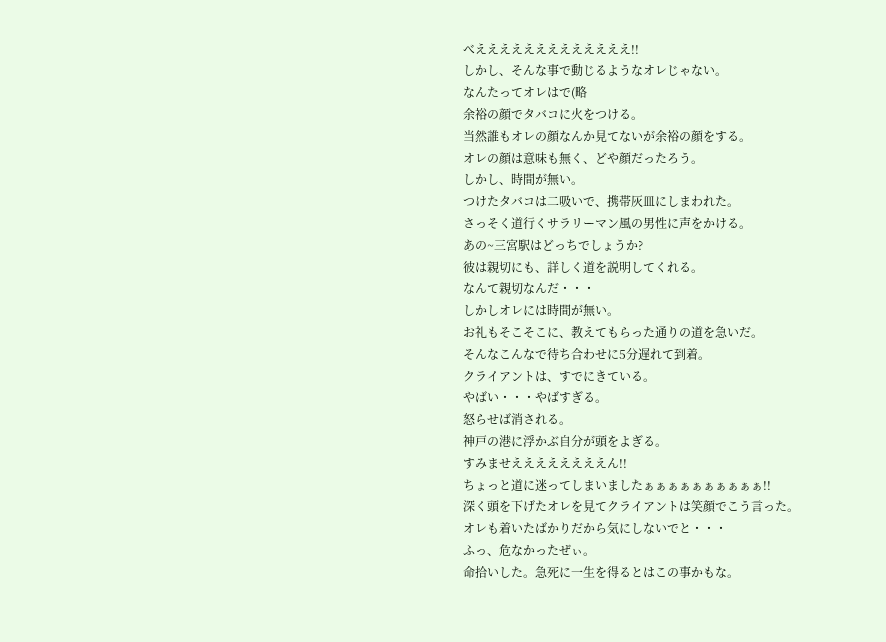べえええええええええええええ!!
しかし、そんな事で動じるようなオレじゃない。
なんたってオレはで(略
余裕の顔でタバコに火をつける。
当然誰もオレの顔なんか見てないが余裕の顔をする。
オレの顔は意味も無く、どや顔だったろう。
しかし、時間が無い。
つけたタバコは二吸いで、携帯灰皿にしまわれた。
さっそく道行くサラリーマン風の男性に声をかける。
あの~三宮駅はどっちでしょうか?
彼は親切にも、詳しく道を説明してくれる。
なんて親切なんだ・・・
しかしオレには時間が無い。
お礼もそこそこに、教えてもらった通りの道を急いだ。
そんなこんなで待ち合わせに5分遅れて到着。
クライアントは、すでにきている。
やばい・・・やばすぎる。
怒らせば消される。
神戸の港に浮かぶ自分が頭をよぎる。
すみませええええええええん!!
ちょっと道に迷ってしまいましたぁぁぁぁぁぁぁぁぁぁ!!
深く頭を下げたオレを見てクライアントは笑顔でこう言った。
オレも着いたばかりだから気にしないでと・・・
ふっ、危なかったぜぃ。
命拾いした。急死に一生を得るとはこの事かもな。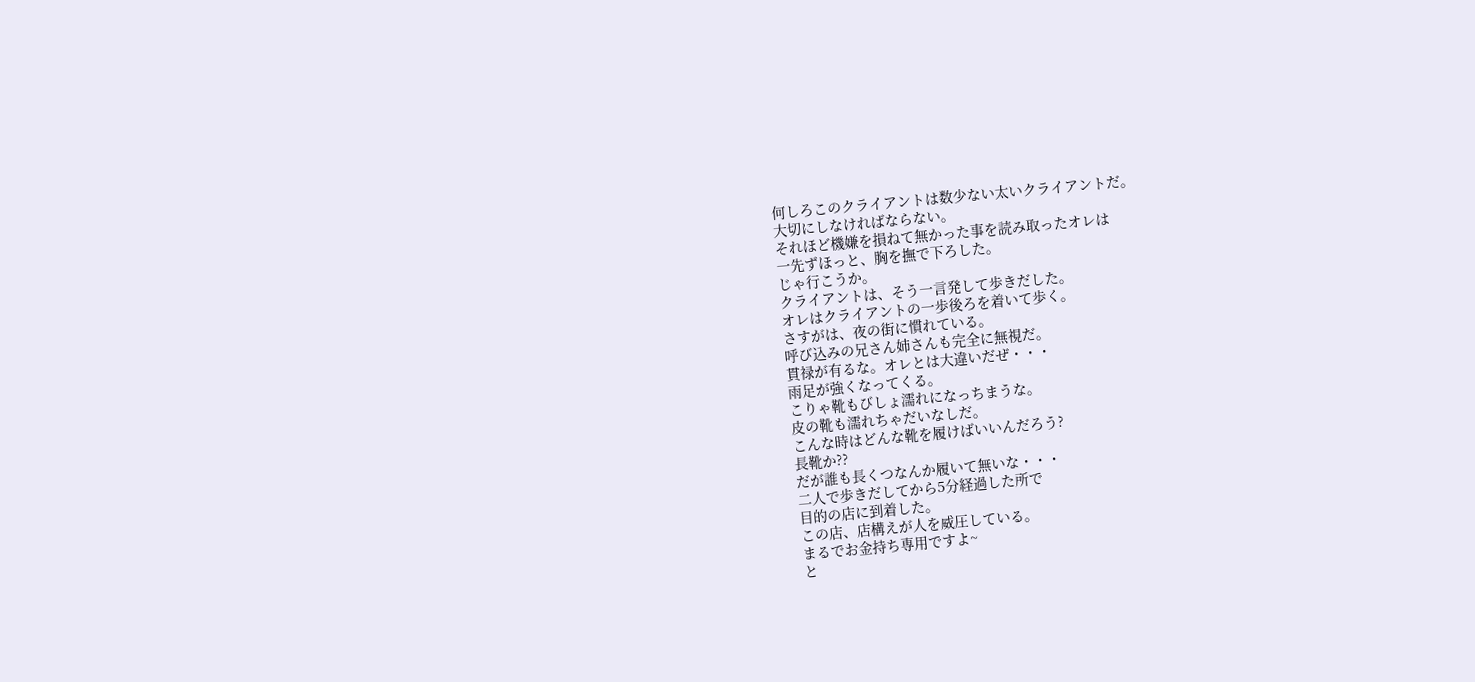何しろこのクライアントは数少ない太いクライアントだ。
大切にしなければならない。
それほど機嫌を損ねて無かった事を読み取ったオレは
一先ずほっと、胸を撫で下ろした。
じゃ行こうか。
クライアントは、そう一言発して歩きだした。
オレはクライアントの一歩後ろを着いて歩く。
さすがは、夜の街に慣れている。
呼び込みの兄さん姉さんも完全に無視だ。
貫禄が有るな。オレとは大違いだぜ・・・
雨足が強くなってくる。
こりゃ靴もびしょ濡れになっちまうな。
皮の靴も濡れちゃだいなしだ。
こんな時はどんな靴を履けばいいんだろう?
長靴か??
だが誰も長くつなんか履いて無いな・・・
二人で歩きだしてから5分経過した所で
目的の店に到着した。
この店、店構えが人を威圧している。
まるでお金持ち専用ですよ~
と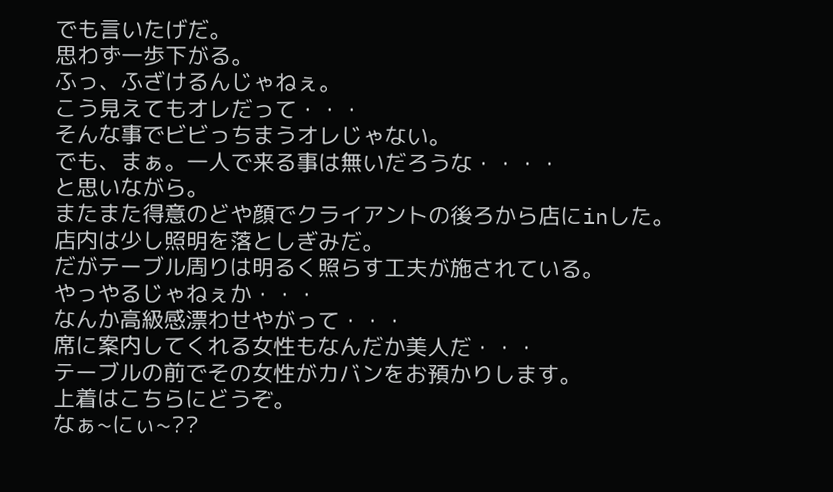でも言いたげだ。
思わず一歩下がる。
ふっ、ふざけるんじゃねぇ。
こう見えてもオレだって・・・
そんな事でビビっちまうオレじゃない。
でも、まぁ。一人で来る事は無いだろうな・・・・
と思いながら。
またまた得意のどや顔でクライアントの後ろから店にinした。
店内は少し照明を落としぎみだ。
だがテーブル周りは明るく照らす工夫が施されている。
やっやるじゃねぇか・・・
なんか高級感漂わせやがって・・・
席に案内してくれる女性もなんだか美人だ・・・
テーブルの前でその女性がカバンをお預かりします。
上着はこちらにどうぞ。
なぁ~にぃ~??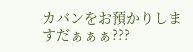カバンをお預かりしますだぁぁぁ???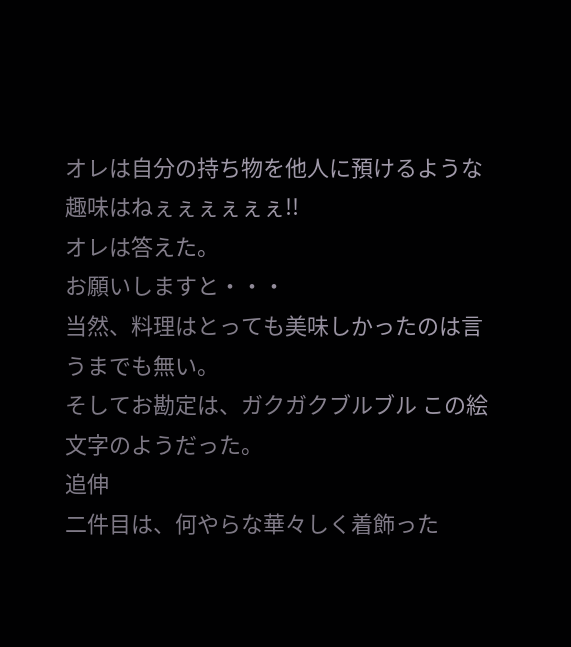オレは自分の持ち物を他人に預けるような趣味はねぇぇぇぇぇぇ!!
オレは答えた。
お願いしますと・・・
当然、料理はとっても美味しかったのは言うまでも無い。
そしてお勘定は、ガクガクブルブル この絵文字のようだった。
追伸
二件目は、何やらな華々しく着飾った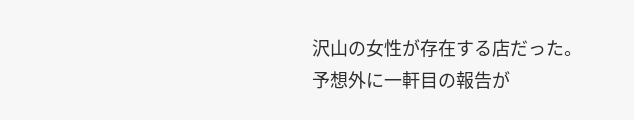沢山の女性が存在する店だった。
予想外に一軒目の報告が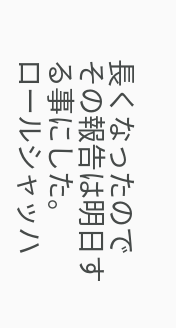長くなったので
その報告は明日する事にした。
ロールシャッハ